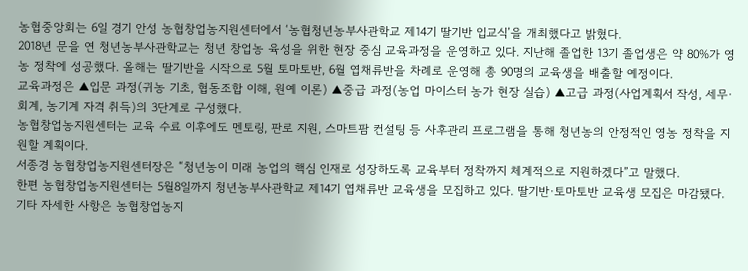농협중앙회는 6일 경기 안성 농협창업농지원센터에서 ‘농협청년농부사관학교 제14기 딸기반 입교식’을 개최했다고 밝혔다.
2018년 문을 연 청년농부사관학교는 청년 창업농 육성을 위한 현장 중심 교육과정을 운영하고 있다. 지난해 졸업한 13기 졸업생은 약 80%가 영농 정착에 성공했다. 올해는 딸기반을 시작으로 5월 토마토반, 6월 엽채류반을 차례로 운영해 총 90명의 교육생을 배출할 예정이다.
교육과정은 ▲입문 과정(귀농 기초, 협동조합 이해, 원예 이론) ▲중급 과정(농업 마이스터 농가 현장 실습) ▲고급 과정(사업계획서 작성, 세무·회계, 농기계 자격 취득)의 3단계로 구성했다.
농협창업농지원센터는 교육 수료 이후에도 멘토링, 판로 지원, 스마트팜 컨설팅 등 사후관리 프로그램을 통해 청년농의 안정적인 영농 정착을 지원할 계획이다.
서종경 농협창업농지원센터장은 “청년농이 미래 농업의 핵심 인재로 성장하도록 교육부터 정착까지 체계적으로 지원하겠다”고 말했다.
한편 농협창업농지원센터는 5월8일까지 청년농부사관학교 제14기 엽채류반 교육생을 모집하고 있다. 딸기반·토마토반 교육생 모집은 마감됐다.
기타 자세한 사항은 농협창업농지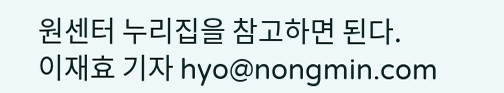원센터 누리집을 참고하면 된다.
이재효 기자 hyo@nongmin.com